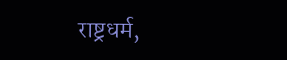राष्ट्रधर्म,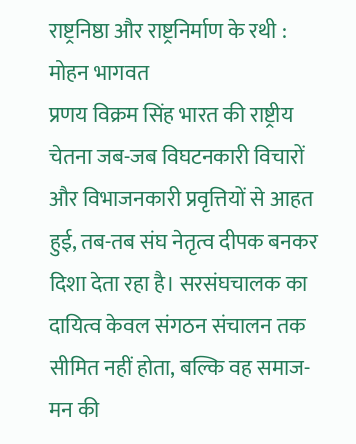राष्ट्रनिष्ठा और राष्ट्रनिर्माण के रथी : मोहन भागवत
प्रणय विक्रम सिंह भारत की राष्ट्रीय चेतना जब-जब विघटनकारी विचारों और विभाजनकारी प्रवृत्तियों से आहत हुई, तब-तब संघ नेतृत्व दीपक बनकर दिशा देता रहा है। सरसंघचालक का दायित्व केवल संगठन संचालन तक सीमित नहीं होता, बल्कि वह समाज-मन की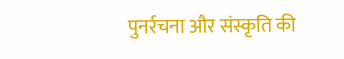पुनर्रचना और संस्कृति की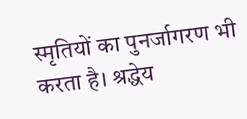स्मृतियों का पुनर्जागरण भी करता है। श्रद्धेय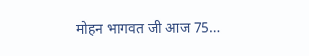मोहन भागवत जी आज 75…